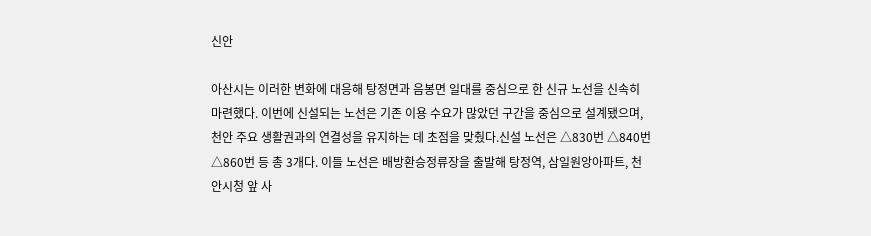신안

아산시는 이러한 변화에 대응해 탕정면과 음봉면 일대를 중심으로 한 신규 노선을 신속히 마련했다. 이번에 신설되는 노선은 기존 이용 수요가 많았던 구간을 중심으로 설계됐으며, 천안 주요 생활권과의 연결성을 유지하는 데 초점을 맞췄다.신설 노선은 △830번 △840번 △860번 등 총 3개다. 이들 노선은 배방환승정류장을 출발해 탕정역, 삼일원앙아파트, 천안시청 앞 사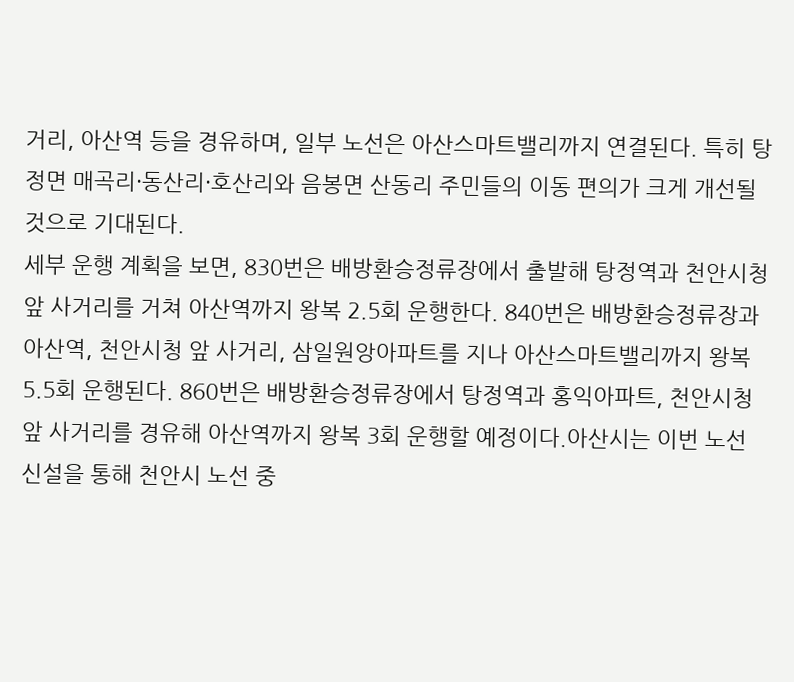거리, 아산역 등을 경유하며, 일부 노선은 아산스마트밸리까지 연결된다. 특히 탕정면 매곡리·동산리·호산리와 음봉면 산동리 주민들의 이동 편의가 크게 개선될 것으로 기대된다.
세부 운행 계획을 보면, 830번은 배방환승정류장에서 출발해 탕정역과 천안시청 앞 사거리를 거쳐 아산역까지 왕복 2.5회 운행한다. 840번은 배방환승정류장과 아산역, 천안시청 앞 사거리, 삼일원앙아파트를 지나 아산스마트밸리까지 왕복 5.5회 운행된다. 860번은 배방환승정류장에서 탕정역과 홍익아파트, 천안시청 앞 사거리를 경유해 아산역까지 왕복 3회 운행할 예정이다.아산시는 이번 노선 신설을 통해 천안시 노선 중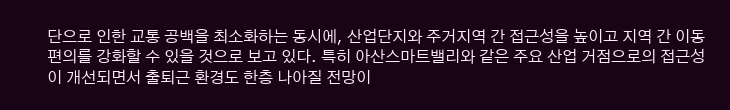단으로 인한 교통 공백을 최소화하는 동시에, 산업단지와 주거지역 간 접근성을 높이고 지역 간 이동 편의를 강화할 수 있을 것으로 보고 있다. 특히 아산스마트밸리와 같은 주요 산업 거점으로의 접근성이 개선되면서 출퇴근 환경도 한층 나아질 전망이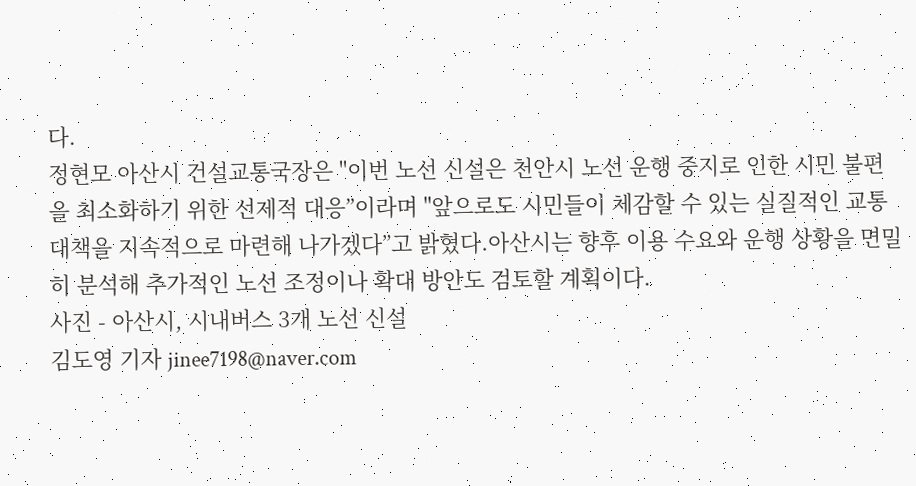다.
정현모 아산시 건설교통국장은 "이번 노선 신설은 천안시 노선 운행 중지로 인한 시민 불편을 최소화하기 위한 선제적 대응”이라며 "앞으로도 시민들이 체감할 수 있는 실질적인 교통 대책을 지속적으로 마련해 나가겠다”고 밝혔다.아산시는 향후 이용 수요와 운행 상황을 면밀히 분석해 추가적인 노선 조정이나 확대 방안도 검토할 계획이다.
사진 - 아산시, 시내버스 3개 노선 신설
김도영 기자 jinee7198@naver.com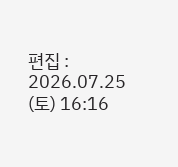편집 : 2026.07.25 (토) 16:16